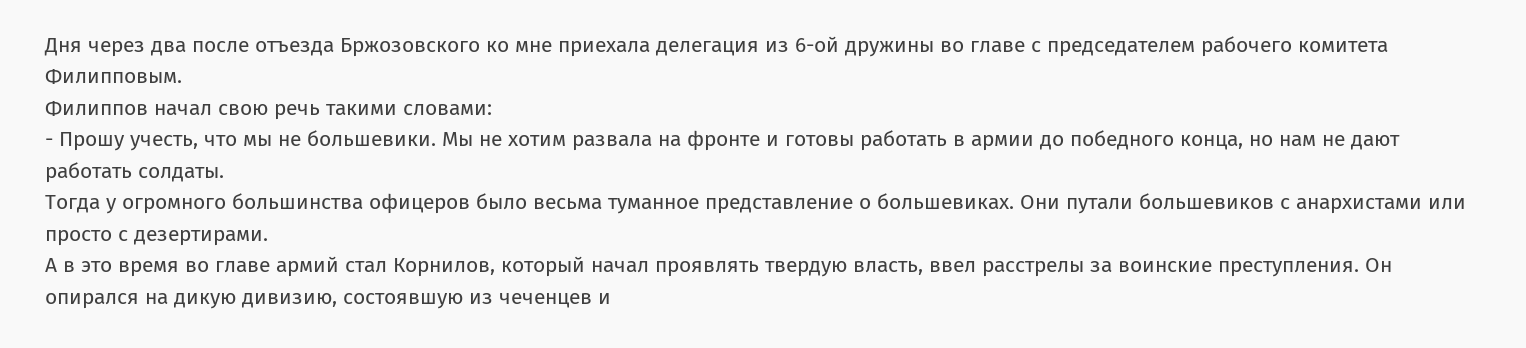Дня через два после отъезда Бржозовского ко мне приехала делегация из 6-ой дружины во главе с председателем рабочего комитета Филипповым.
Филиппов начал свою речь такими словами:
- Прошу учесть, что мы не большевики. Мы не хотим развала на фронте и готовы работать в армии до победного конца, но нам не дают работать солдаты.
Тогда у огромного большинства офицеров было весьма туманное представление о большевиках. Они путали большевиков с анархистами или просто с дезертирами.
А в это время во главе армий стал Корнилов, который начал проявлять твердую власть, ввел расстрелы за воинские преступления. Он опирался на дикую дивизию, состоявшую из чеченцев и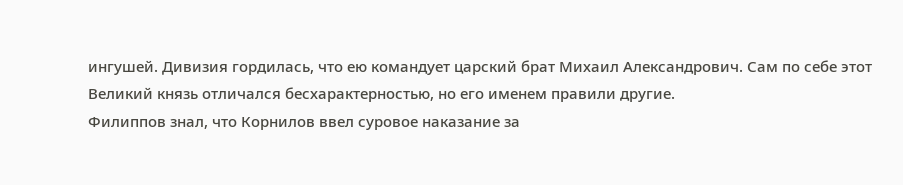ингушей. Дивизия гордилась, что ею командует царский брат Михаил Александрович. Сам по себе этот Великий князь отличался бесхарактерностью, но его именем правили другие.
Филиппов знал, что Корнилов ввел суровое наказание за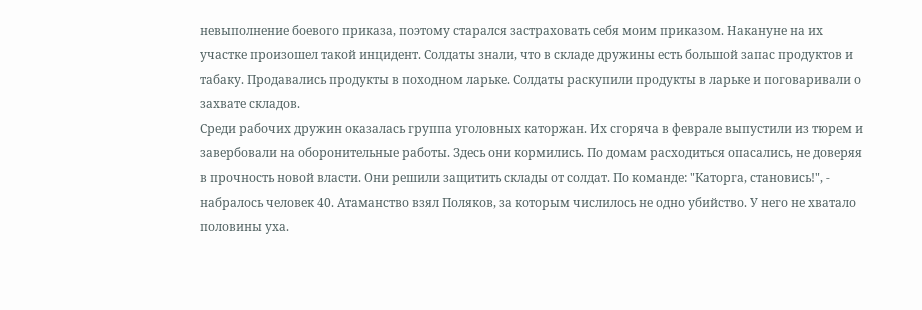невыполнение боевого приказа, поэтому старался застраховать себя моим приказом. Накануне на их участке произошел такой инцидент. Солдаты знали, что в складе дружины есть большой запас продуктов и табаку. Продавались продукты в походном ларьке. Солдаты раскупили продукты в ларьке и поговаривали о захвате складов.
Среди рабочих дружин оказалась группа уголовных каторжан. Их сгоряча в феврале выпустили из тюрем и завербовали на оборонительные работы. Здесь они кормились. По домам расходиться опасались, не доверяя в прочность новой власти. Они решили защитить склады от солдат. По команде: "Каторга, становись!", - набралось человек 40. Атаманство взял Поляков, за которым числилось не одно убийство. У него не хватало половины уха.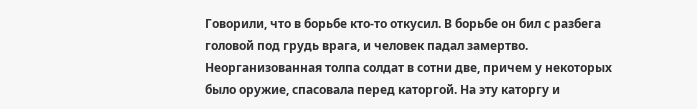Говорили, что в борьбе кто-то откусил. В борьбе он бил с разбега головой под грудь врага, и человек падал замертво.
Неорганизованная толпа солдат в сотни две, причем у некоторых было оружие, спасовала перед каторгой. На эту каторгу и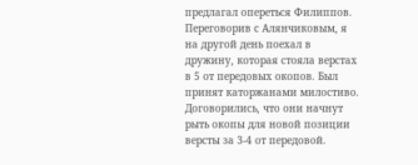предлагал опереться Филиппов.
Переговорив с Алянчиковым, я на другой день поехал в дружину, которая стояла верстах в 5 от передовых окопов. Был принят каторжанами милостиво.
Договорились, что они начнут рыть окопы для новой позиции версты за 3-4 от передовой.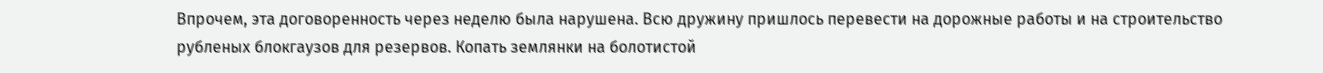Впрочем, эта договоренность через неделю была нарушена. Всю дружину пришлось перевести на дорожные работы и на строительство рубленых блокгаузов для резервов. Копать землянки на болотистой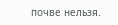почве нельзя.